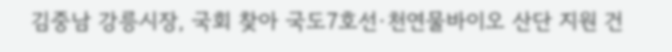김중남 강릉시장, 국회 찾아 국도7호선·천연물바이오 산단 지원 건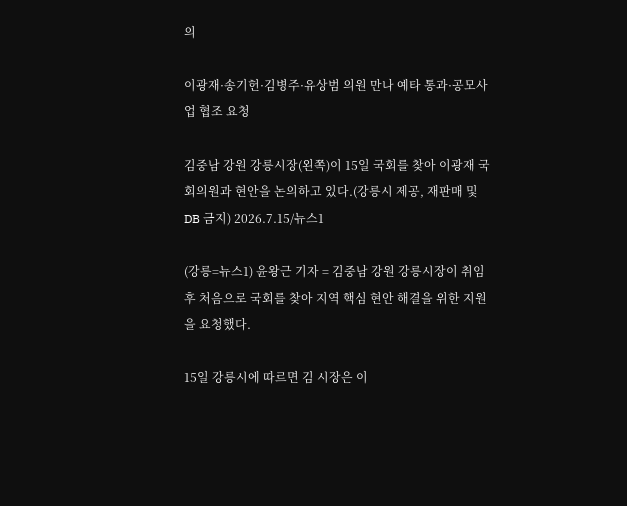의

이광재·송기헌·김병주·유상범 의원 만나 예타 통과·공모사업 협조 요청

김중남 강원 강릉시장(왼쪽)이 15일 국회를 찾아 이광재 국회의원과 현안을 논의하고 있다.(강릉시 제공, 재판매 및 DB 금지) 2026.7.15/뉴스1

(강릉=뉴스1) 윤왕근 기자 = 김중남 강원 강릉시장이 취임 후 처음으로 국회를 찾아 지역 핵심 현안 해결을 위한 지원을 요청했다.

15일 강릉시에 따르면 김 시장은 이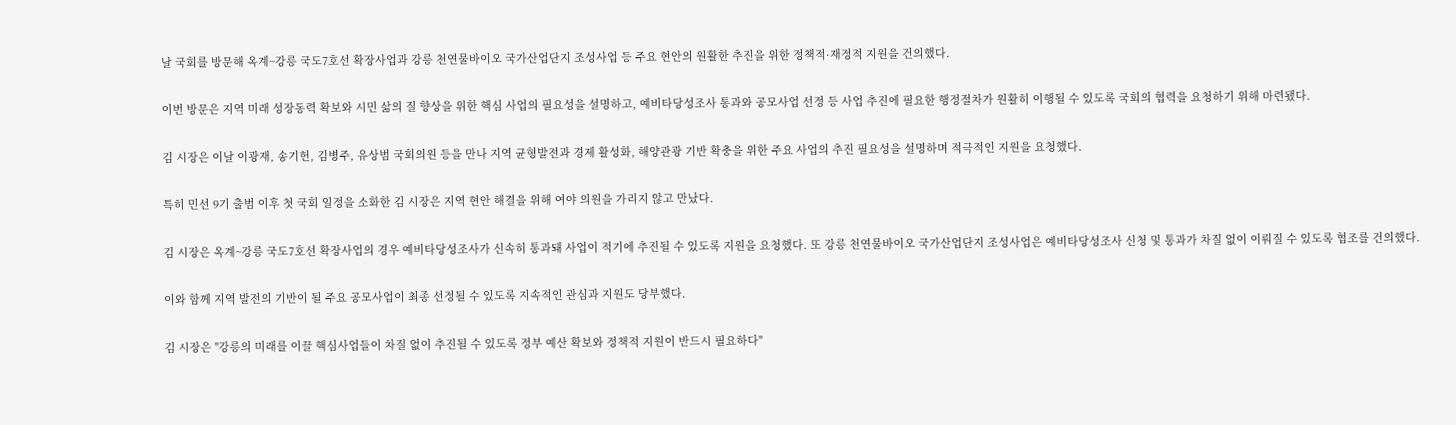날 국회를 방문해 옥계~강릉 국도7호선 확장사업과 강릉 천연물바이오 국가산업단지 조성사업 등 주요 현안의 원활한 추진을 위한 정책적·재정적 지원을 건의했다.

이번 방문은 지역 미래 성장동력 확보와 시민 삶의 질 향상을 위한 핵심 사업의 필요성을 설명하고, 예비타당성조사 통과와 공모사업 선정 등 사업 추진에 필요한 행정절차가 원활히 이행될 수 있도록 국회의 협력을 요청하기 위해 마련됐다.

김 시장은 이날 이광재, 송기헌, 김병주, 유상범 국회의원 등을 만나 지역 균형발전과 경제 활성화, 해양관광 기반 확충을 위한 주요 사업의 추진 필요성을 설명하며 적극적인 지원을 요청했다.

특히 민선 9기 출범 이후 첫 국회 일정을 소화한 김 시장은 지역 현안 해결을 위해 여야 의원을 가리지 않고 만났다.

김 시장은 옥계~강릉 국도7호선 확장사업의 경우 예비타당성조사가 신속히 통과돼 사업이 적기에 추진될 수 있도록 지원을 요청했다. 또 강릉 천연물바이오 국가산업단지 조성사업은 예비타당성조사 신청 및 통과가 차질 없이 이뤄질 수 있도록 협조를 건의했다.

이와 함께 지역 발전의 기반이 될 주요 공모사업이 최종 선정될 수 있도록 지속적인 관심과 지원도 당부했다.

김 시장은 "강릉의 미래를 이끌 핵심사업들이 차질 없이 추진될 수 있도록 정부 예산 확보와 정책적 지원이 반드시 필요하다"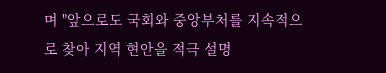며 "앞으로도 국회와 중앙부처를 지속적으로 찾아 지역 현안을 적극 설명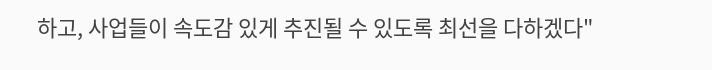하고, 사업들이 속도감 있게 추진될 수 있도록 최선을 다하겠다"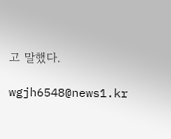고 말했다.

wgjh6548@news1.kr